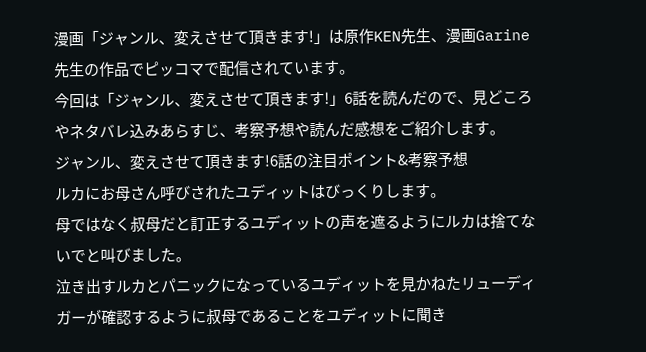漫画「ジャンル、変えさせて頂きます!」は原作KEN先生、漫画Garine先生の作品でピッコマで配信されています。
今回は「ジャンル、変えさせて頂きます!」6話を読んだので、見どころやネタバレ込みあらすじ、考察予想や読んだ感想をご紹介します。
ジャンル、変えさせて頂きます!6話の注目ポイント&考察予想
ルカにお母さん呼びされたユディットはびっくりします。
母ではなく叔母だと訂正するユディットの声を遮るようにルカは捨てないでと叫びました。
泣き出すルカとパニックになっているユディットを見かねたリューディガーが確認するように叔母であることをユディットに聞き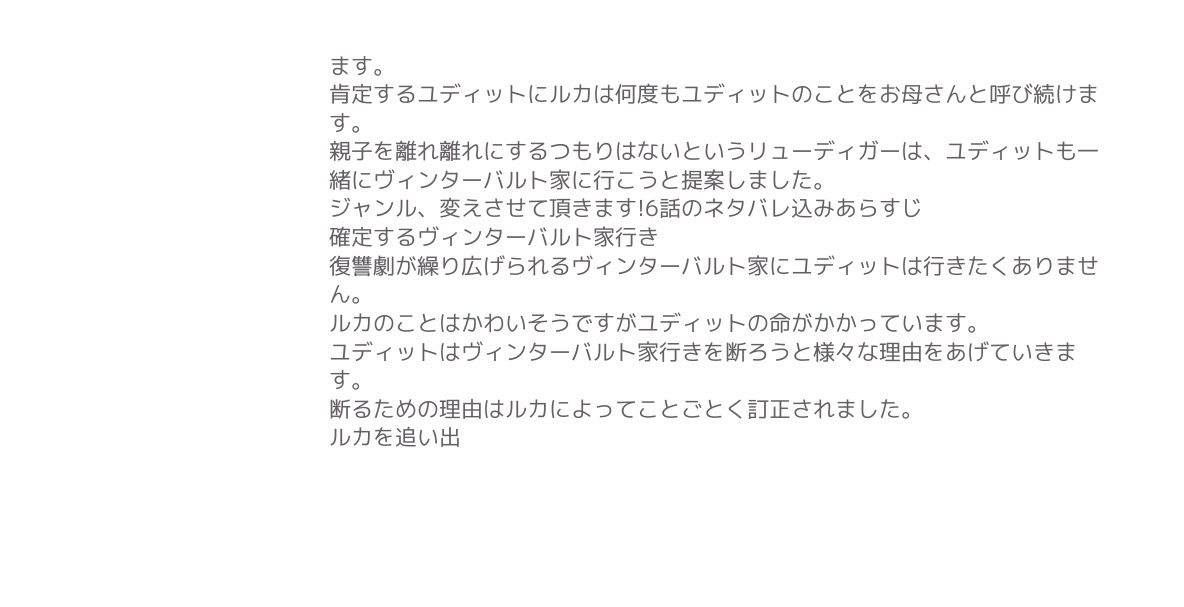ます。
肯定するユディットにルカは何度もユディットのことをお母さんと呼び続けます。
親子を離れ離れにするつもりはないというリューディガーは、ユディットも一緒にヴィンターバルト家に行こうと提案しました。
ジャンル、変えさせて頂きます!6話のネタバレ込みあらすじ
確定するヴィンターバルト家行き
復讐劇が繰り広げられるヴィンターバルト家にユディットは行きたくありません。
ルカのことはかわいそうですがユディットの命がかかっています。
ユディットはヴィンターバルト家行きを断ろうと様々な理由をあげていきます。
断るための理由はルカによってことごとく訂正されました。
ルカを追い出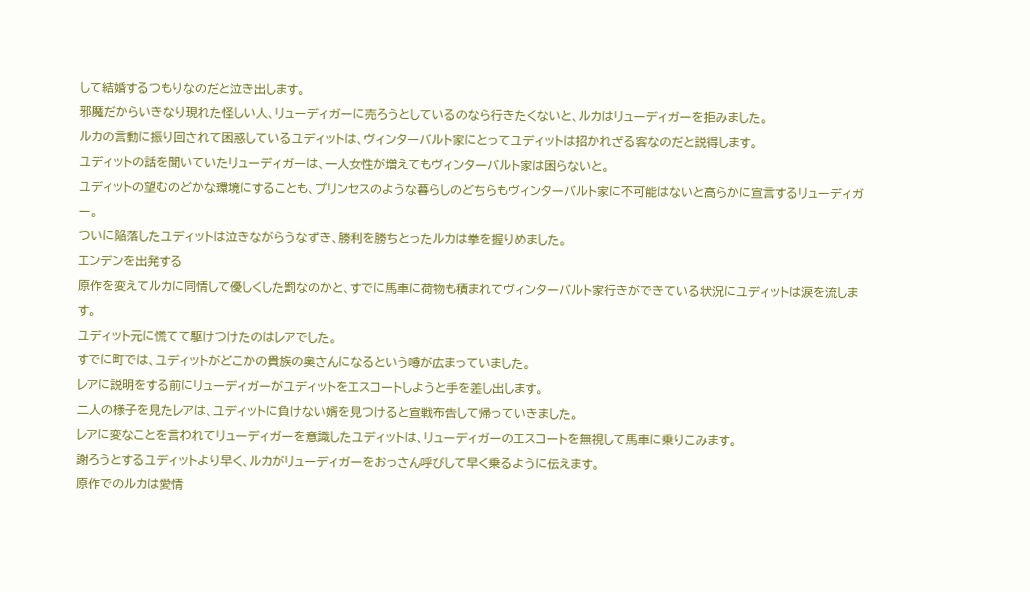して結婚するつもりなのだと泣き出します。
邪魔だからいきなり現れた怪しい人、リューディガーに売ろうとしているのなら行きたくないと、ルカはリューディガーを拒みました。
ルカの言動に振り回されて困惑しているユディットは、ヴィンターバルト家にとってユディットは招かれざる客なのだと説得します。
ユディットの話を聞いていたリューディガーは、一人女性が増えてもヴィンターバルト家は困らないと。
ユディットの望むのどかな環境にすることも、プリンセスのような暮らしのどちらもヴィンターバルト家に不可能はないと高らかに宣言するリューディガー。
ついに陥落したユディットは泣きながらうなずき、勝利を勝ちとったルカは拳を握りめました。
エンデンを出発する
原作を変えてルカに同情して優しくした罰なのかと、すでに馬車に荷物も積まれてヴィンターバルト家行きができている状況にユディットは涙を流します。
ユディット元に慌てて駆けつけたのはレアでした。
すでに町では、ユディットがどこかの貴族の奥さんになるという噂が広まっていました。
レアに説明をする前にリューディガーがユディットをエスコートしようと手を差し出します。
二人の様子を見たレアは、ユディットに負けない婿を見つけると宣戦布告して帰っていきました。
レアに変なことを言われてリューディガーを意識したユディットは、リューディガーのエスコートを無視して馬車に乗りこみます。
謝ろうとするユディットより早く、ルカがリューディガーをおっさん呼びして早く乗るように伝えます。
原作でのルカは愛情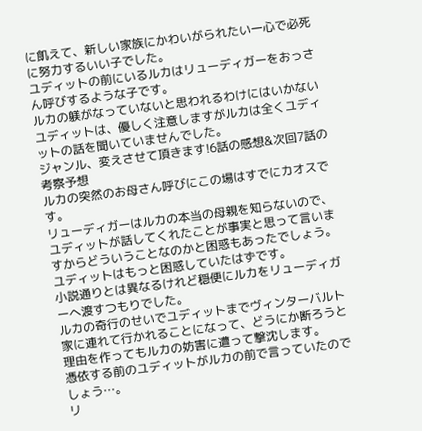に飢えて、新しい家族にかわいがられたい一心で必死に努力するいい子でした。
ユディットの前にいるルカはリューディガーをおっさん呼びするような子です。
ルカの躾がなっていないと思われるわけにはいかないユディットは、優しく注意しますがルカは全くユディットの話を聞いていませんでした。
ジャンル、変えさせて頂きます!6話の感想&次回7話の考察予想
ルカの突然のお母さん呼びにこの場はすでにカオスです。
リューディガーはルカの本当の母親を知らないので、ユディットが話してくれたことが事実と思って言いますからどういうことなのかと困惑もあったでしょう。
ユディットはもっと困惑していたはずです。
小説通りとは異なるけれど穏便にルカをリューディガーへ渡すつもりでした。
ルカの奇行のせいでユディットまでヴィンターバルト家に連れて行かれることになって、どうにか断ろうと理由を作ってもルカの妨害に遭って撃沈します。
憑依する前のユディットがルカの前で言っていたのでしょう…。
リ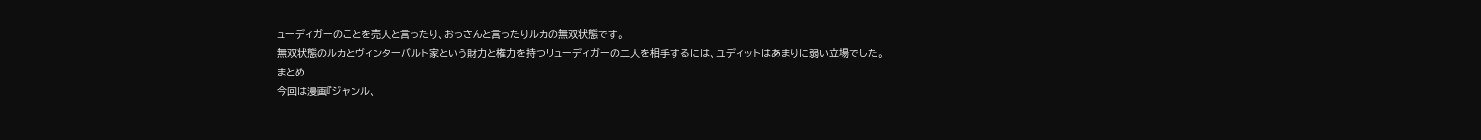ューディガーのことを売人と言ったり、おっさんと言ったりルカの無双状態です。
無双状態のルカとヴィンターバルト家という財力と権力を持つリューディガーの二人を相手するには、ユディットはあまりに弱い立場でした。
まとめ
今回は漫画『ジャンル、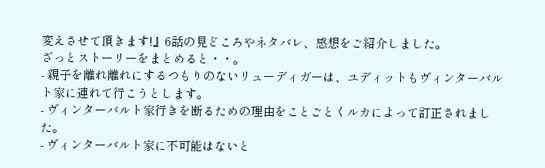変えさせて頂きます!』6話の見どころやネタバレ、感想をご紹介しました。
ざっとストーリーをまとめると・・。
- 親子を離れ離れにするつもりのないリューディガーは、ユディットもヴィンターバルト家に連れて行こうとします。
- ヴィンターバルト家行きを断るための理由をことごとくルカによって訂正されました。
- ヴィンターバルト家に不可能はないと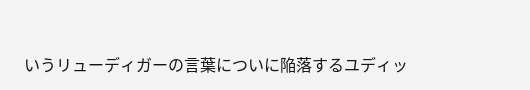いうリューディガーの言葉についに陥落するユディッ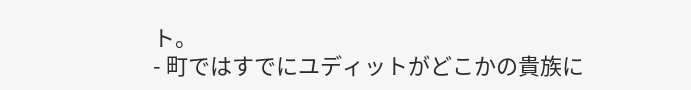ト。
- 町ではすでにユディットがどこかの貴族に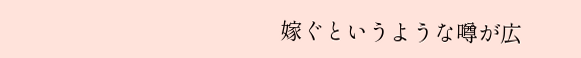嫁ぐというような噂が広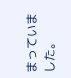まっていました。